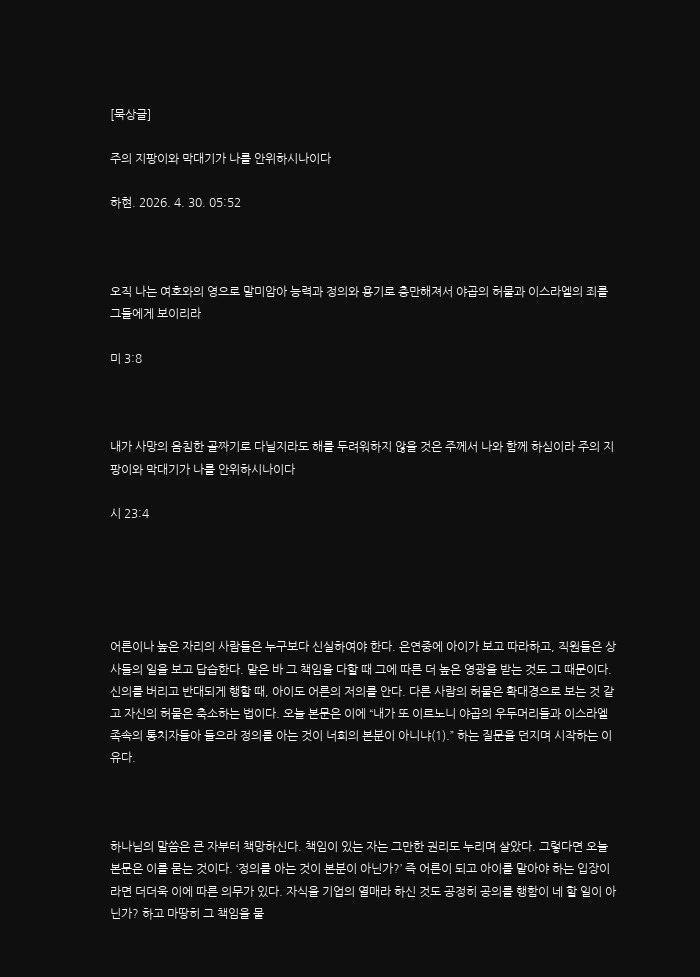[묵상글]

주의 지팡이와 막대기가 나를 안위하시나이다

하현. 2026. 4. 30. 05:52



오직 나는 여호와의 영으로 말미암아 능력과 정의와 용기로 충만해져서 야곱의 허물과 이스라엘의 죄를 그들에게 보이리라

미 3:8



내가 사망의 음침한 골짜기로 다닐지라도 해를 두려워하지 않을 것은 주께서 나와 함께 하심이라 주의 지팡이와 막대기가 나를 안위하시나이다

시 23:4





어른이나 높은 자리의 사람들은 누구보다 신실하여야 한다. 은연중에 아이가 보고 따라하고, 직원들은 상사들의 일을 보고 답습한다. 맡은 바 그 책임을 다할 때 그에 따른 더 높은 영광을 받는 것도 그 때문이다. 신의를 버리고 반대되게 행할 때, 아이도 어른의 저의를 안다. 다른 사람의 허물은 확대경으로 보는 것 같고 자신의 허물은 축소하는 법이다. 오늘 본문은 이에 “내가 또 이르노니 야곱의 우두머리들과 이스라엘 족속의 통치자들아 들으라 정의를 아는 것이 너희의 본분이 아니냐(1).” 하는 질문을 던지며 시작하는 이유다.



하나님의 말씀은 큰 자부터 책망하신다. 책임이 있는 자는 그만한 권리도 누리며 살았다. 그렇다면 오늘 본문은 이를 묻는 것이다. ‘정의를 아는 것이 본분이 아닌가?’ 즉 어른이 되고 아이를 맡아야 하는 입장이라면 더더욱 이에 따른 의무가 있다. 자식을 기업의 열매라 하신 것도 공정히 공의를 행함이 네 할 일이 아닌가? 하고 마땅히 그 책임을 물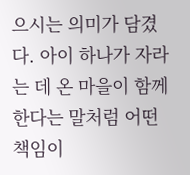으시는 의미가 담겼다. 아이 하나가 자라는 데 온 마을이 함께 한다는 말처럼 어떤 책임이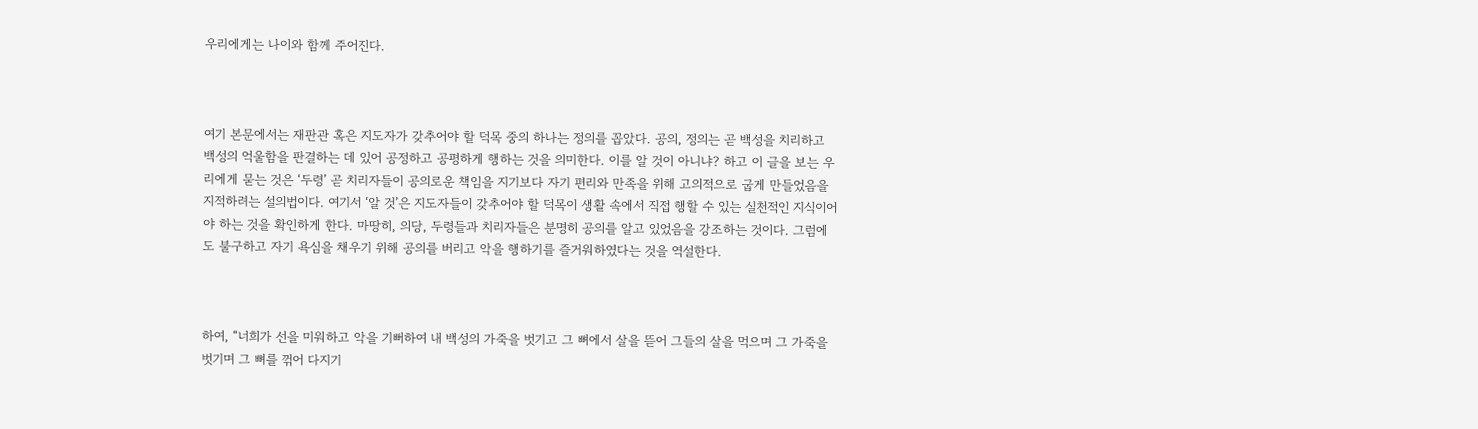우리에게는 나이와 함께 주어진다.



여기 본문에서는 재판관 혹은 지도자가 갖추어야 할 덕목 중의 하나는 정의를 꼽았다. 공의, 정의는 곧 백성을 치리하고 백성의 억울함을 판결하는 데 있어 공정하고 공평하게 행하는 것을 의미한다. 이를 알 것이 아니냐? 하고 이 글을 보는 우리에게 묻는 것은 ‘두령’ 곧 치리자들이 공의로운 책임을 지기보다 자기 편리와 만족을 위해 고의적으로 굽게 만들었음을 지적하려는 설의법이다. 여기서 ‘알 것’은 지도자들이 갖추어야 할 덕목이 생활 속에서 직접 행할 수 있는 실천적인 지식이어야 하는 것을 확인하게 한다. 마땅히, 의당, 두령들과 치리자들은 분명히 공의를 알고 있었음을 강조하는 것이다. 그럼에도 불구하고 자기 욕심을 채우기 위해 공의를 버리고 악을 행하기를 즐거워하였다는 것을 역설한다.



하여, “너희가 선을 미워하고 악을 기뻐하여 내 백성의 가죽을 벗기고 그 뼈에서 살을 뜯어 그들의 살을 먹으며 그 가죽을 벗기며 그 뼈를 꺾어 다지기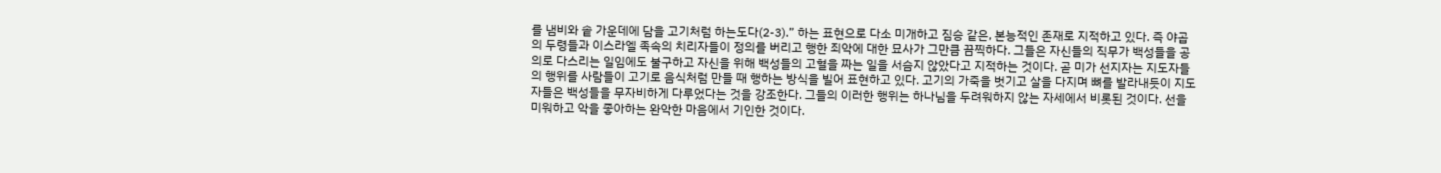를 냄비와 솥 가운데에 담을 고기처럼 하는도다(2-3).” 하는 표현으로 다소 미개하고 짐승 같은, 본능적인 존재로 지적하고 있다. 즉 야곱의 두령들과 이스라엘 족속의 치리자들이 정의를 버리고 행한 죄악에 대한 묘사가 그만큼 끔찍하다. 그들은 자신들의 직무가 백성들을 공의로 다스리는 일임에도 불구하고 자신을 위해 백성들의 고혈을 짜는 일을 서슴지 않았다고 지적하는 것이다. 곧 미가 선지자는 지도자들의 행위를 사람들이 고기로 음식처럼 만들 때 행하는 방식을 빌어 표현하고 있다. 고기의 가죽을 벗기고 살을 다지며 뼈를 발라내듯이 지도자들은 백성들을 무자비하게 다루었다는 것을 강조한다. 그들의 이러한 행위는 하나님을 두려워하지 않는 자세에서 비롯된 것이다. 선을 미워하고 악을 좋아하는 완악한 마음에서 기인한 것이다.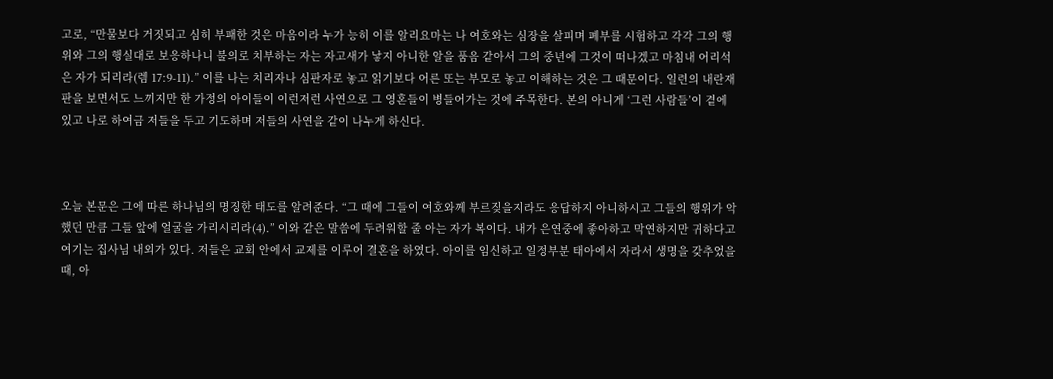고로, “만물보다 거짓되고 심히 부패한 것은 마음이라 누가 능히 이를 알리요마는 나 여호와는 심장을 살피며 폐부를 시험하고 각각 그의 행위와 그의 행실대로 보응하나니 불의로 치부하는 자는 자고새가 낳지 아니한 알을 품음 같아서 그의 중년에 그것이 떠나겠고 마침내 어리석은 자가 되리라(렘 17:9-11).” 이를 나는 치리자나 심판자로 놓고 읽기보다 어른 또는 부모로 놓고 이해하는 것은 그 때문이다. 일련의 내란재판을 보면서도 느끼지만 한 가정의 아이들이 이런저런 사연으로 그 영혼들이 병들어가는 것에 주목한다. 본의 아니게 ‘그런 사람들’이 곁에 있고 나로 하여금 저들을 두고 기도하며 저들의 사연을 같이 나누게 하신다.



오늘 본문은 그에 따른 하나님의 명징한 태도를 알려준다. “그 때에 그들이 여호와께 부르짖을지라도 응답하지 아니하시고 그들의 행위가 악했던 만큼 그들 앞에 얼굴을 가리시리라(4).” 이와 같은 말씀에 두려워할 줄 아는 자가 복이다. 내가 은연중에 좋아하고 막연하지만 귀하다고 여기는 집사님 내외가 있다. 저들은 교회 안에서 교제를 이루어 결혼을 하였다. 아이를 임신하고 일정부분 태아에서 자라서 생명을 갖추었을 때, 아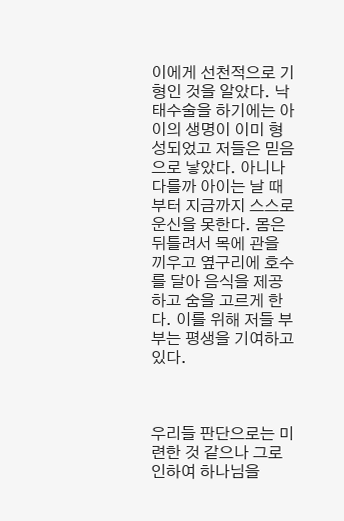이에게 선천적으로 기형인 것을 알았다. 낙태수술을 하기에는 아이의 생명이 이미 형성되었고 저들은 믿음으로 낳았다. 아니나 다를까 아이는 날 때부터 지금까지 스스로 운신을 못한다. 몸은 뒤틀려서 목에 관을 끼우고 옆구리에 호수를 달아 음식을 제공하고 숨을 고르게 한다. 이를 위해 저들 부부는 평생을 기여하고 있다.



우리들 판단으로는 미련한 것 같으나 그로 인하여 하나님을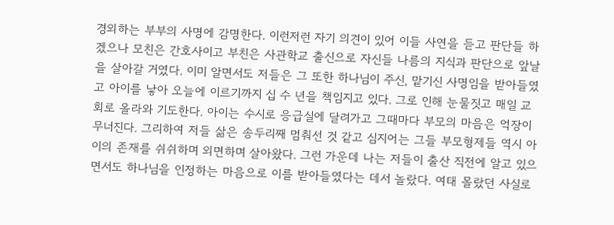경외하는 부부의 사명에 감명한다. 이런저런 자기 의견이 있어 이들 사연을 듣고 판단들 하겠으나 모친은 간호사이고 부친은 사관학교 출신으로 자신들 나름의 지식과 판단으로 앞날을 살아갈 거였다. 이미 알면서도 저들은 그 또한 하나님이 주신, 맡기신 사명임을 받아들였고 아이를 낳아 오늘에 이르기까지 십 수 년을 책임지고 있다. 그로 인해 눈물짓고 매일 교회로 올라와 기도한다. 아이는 수시로 응급실에 달려가고 그때마다 부모의 마음은 억장이 무너진다. 그리하여 저들 삶은 송두리째 멈춰선 것 같고 심지어는 그들 부모형제들 역시 아이의 존재를 쉬쉬하며 외면하며 살아왔다. 그런 가운데 나는 저들이 출산 직전에 알고 있으면서도 하나님을 인정하는 마음으로 이를 받아들였다는 데서 놀랐다. 여태 몰랐던 사실로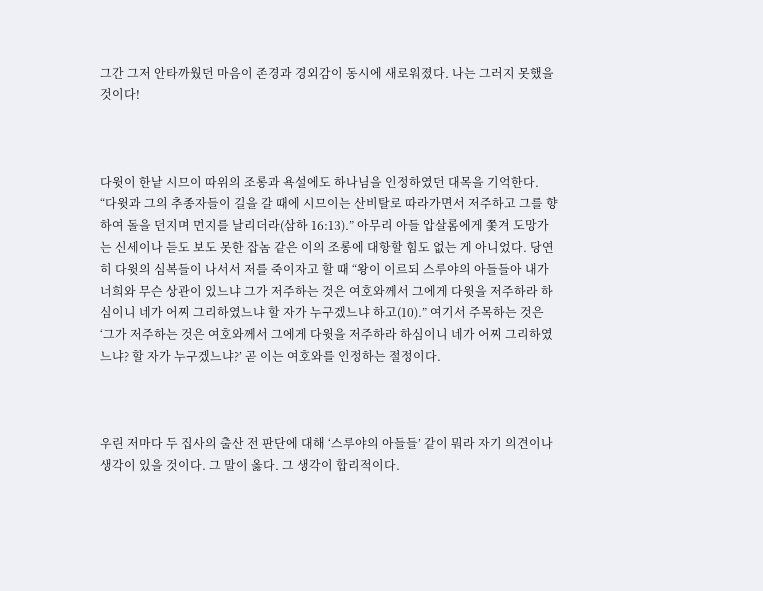그간 그저 안타까웠던 마음이 존경과 경외감이 동시에 새로워졌다. 나는 그러지 못했을 것이다!



다윗이 한낱 시므이 따위의 조롱과 욕설에도 하나님을 인정하였던 대목을 기억한다. “다윗과 그의 추종자들이 길을 갈 때에 시므이는 산비탈로 따라가면서 저주하고 그를 향하여 돌을 던지며 먼지를 날리더라(삼하 16:13).” 아무리 아들 압살롬에게 쫓겨 도망가는 신세이나 듣도 보도 못한 잡놈 같은 이의 조롱에 대항할 힘도 없는 게 아니었다. 당연히 다윗의 심복들이 나서서 저를 죽이자고 할 때 “왕이 이르되 스루야의 아들들아 내가 너희와 무슨 상관이 있느냐 그가 저주하는 것은 여호와께서 그에게 다윗을 저주하라 하심이니 네가 어찌 그리하였느냐 할 자가 누구겠느냐 하고(10).” 여기서 주목하는 것은 ‘그가 저주하는 것은 여호와께서 그에게 다윗을 저주하라 하심이니 네가 어찌 그리하였느냐? 할 자가 누구겠느냐?’ 곧 이는 여호와를 인정하는 절정이다.



우린 저마다 두 집사의 출산 전 판단에 대해 ‘스루야의 아들들’ 같이 뭐라 자기 의견이나 생각이 있을 것이다. 그 말이 옳다. 그 생각이 합리적이다.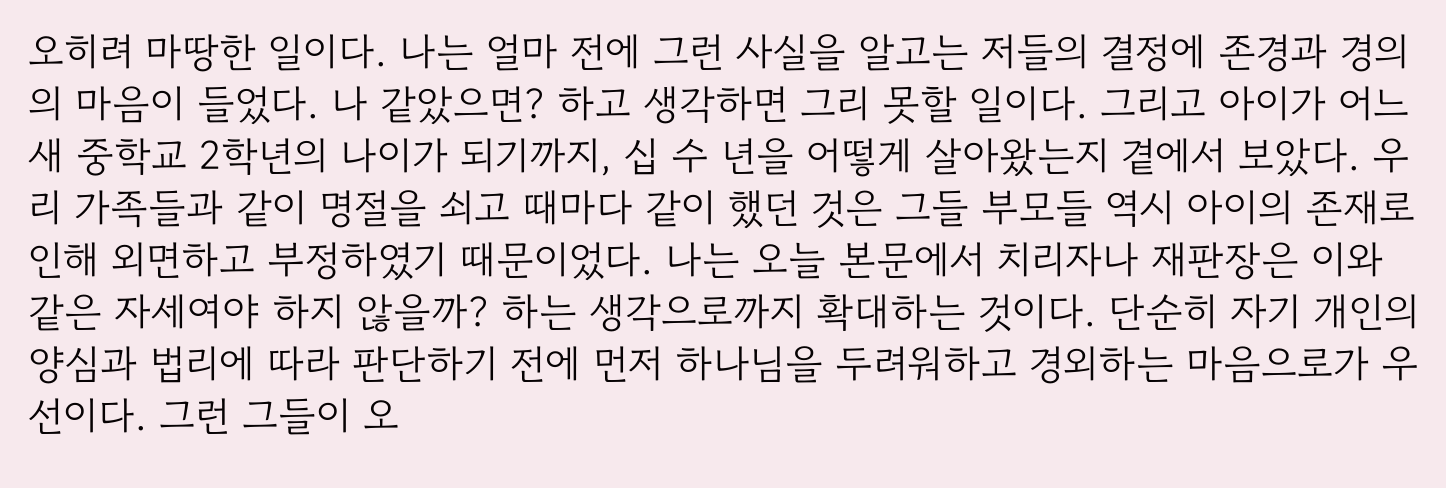오히려 마땅한 일이다. 나는 얼마 전에 그런 사실을 알고는 저들의 결정에 존경과 경의의 마음이 들었다. 나 같았으면? 하고 생각하면 그리 못할 일이다. 그리고 아이가 어느새 중학교 2학년의 나이가 되기까지, 십 수 년을 어떻게 살아왔는지 곁에서 보았다. 우리 가족들과 같이 명절을 쇠고 때마다 같이 했던 것은 그들 부모들 역시 아이의 존재로 인해 외면하고 부정하였기 때문이었다. 나는 오늘 본문에서 치리자나 재판장은 이와 같은 자세여야 하지 않을까? 하는 생각으로까지 확대하는 것이다. 단순히 자기 개인의 양심과 법리에 따라 판단하기 전에 먼저 하나님을 두려워하고 경외하는 마음으로가 우선이다. 그런 그들이 오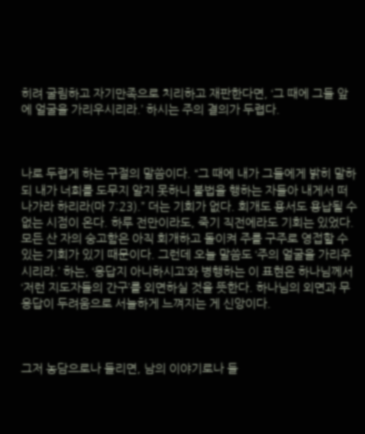히려 굴림하고 자기만족으로 치리하고 재판한다면, ‘그 때에 그들 앞에 얼굴을 가리우시리라.’ 하시는 주의 결의가 두렵다.



나로 두렵게 하는 구절의 말씀이다. “그 때에 내가 그들에게 밝히 말하되 내가 너희를 도무지 알지 못하니 불법을 행하는 자들아 내게서 떠나가라 하리라(마 7:23).” 더는 기회가 없다. 회개도 용서도 용납될 수 없는 시점이 온다. 하루 전만이라도, 죽기 직전에라도 기회는 있었다. 모든 산 자의 숭고함은 아직 회개하고 돌이켜 주를 구주로 영접할 수 있는 기회가 있기 때문이다. 그런데 오늘 말씀도 ‘주의 얼굴을 가리우시리라.’ 하는, ‘응답지 아니하시고’와 병행하는 이 표현은 하나님께서 ‘저런 지도자들의 간구’를 외면하실 것을 뜻한다. 하나님의 외면과 무응답이 두려움으로 서늘하게 느껴지는 게 신앙이다.



그저 농담으로나 들리면, 남의 이야기로나 들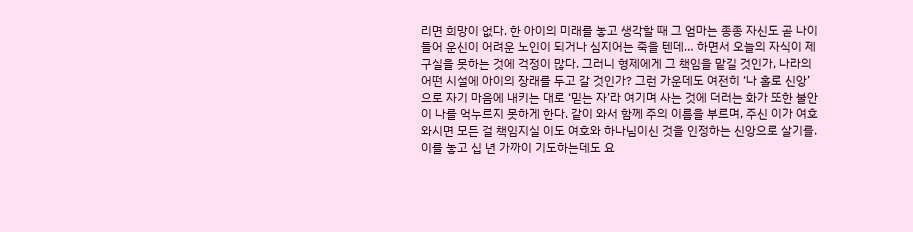리면 희망이 없다. 한 아이의 미래를 놓고 생각할 때 그 엄마는 종종 자신도 곧 나이 들어 운신이 어려운 노인이 되거나 심지어는 죽을 텐데… 하면서 오늘의 자식이 제 구실을 못하는 것에 걱정이 많다. 그러니 형제에게 그 책임을 맡길 것인가, 나라의 어떤 시설에 아이의 장래를 두고 갈 것인가? 그런 가운데도 여전히 ‘나 홀로 신앙’으로 자기 마음에 내키는 대로 ‘믿는 자’라 여기며 사는 것에 더러는 화가 또한 불안이 나를 억누르지 못하게 한다. 같이 와서 함께 주의 이름을 부르며, 주신 이가 여호와시면 모든 걸 책임지실 이도 여호와 하나님이신 것을 인정하는 신앙으로 살기를. 이를 놓고 십 년 가까이 기도하는데도 요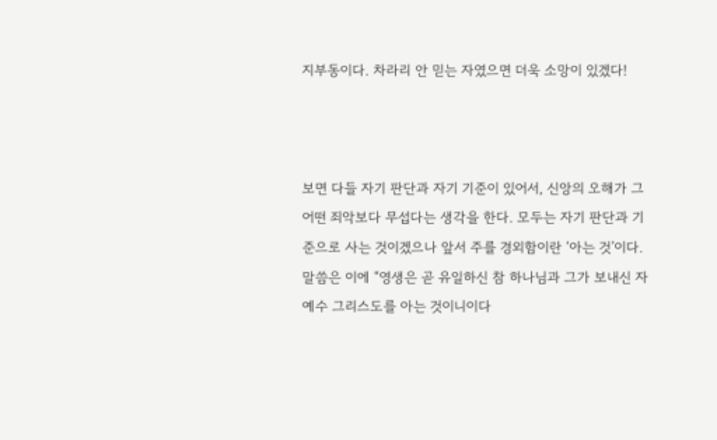지부동이다. 차라리 안 믿는 자였으면 더욱 소망이 있겠다!



보면 다들 자기 판단과 자기 기준이 있어서, 신앙의 오해가 그 어떤 죄악보다 무섭다는 생각을 한다. 모두는 자기 판단과 기준으로 사는 것이겠으나 앞서 주를 경외함이란 ‘아는 것’이다. 말씀은 이에 “영생은 곧 유일하신 참 하나님과 그가 보내신 자 예수 그리스도를 아는 것이니이다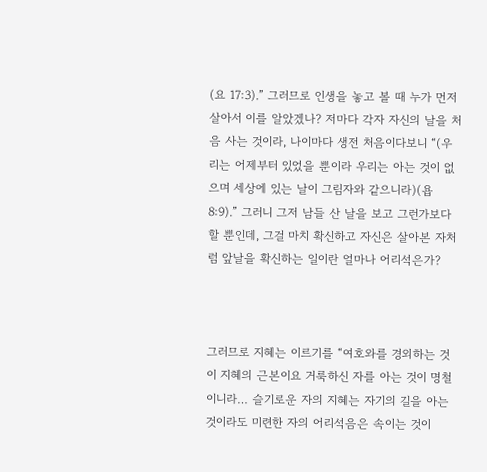(요 17:3).” 그러므로 인생을 놓고 볼 때 누가 먼저 살아서 이를 알았겠나? 저마다 각자 자신의 날을 처음 사는 것이라, 나이마다 생전 처음이다보니 “(우리는 어제부터 있었을 뿐이라 우리는 아는 것이 없으며 세상에 있는 날이 그림자와 같으니라)(욥 8:9).” 그러니 그저 남들 산 날을 보고 그런가보다 할 뿐인데, 그걸 마치 확신하고 자신은 살아본 자처럼 앞날을 확신하는 일이란 얼마나 어리석은가?



그러므로 지혜는 이르기를 “여호와를 경외하는 것이 지혜의 근본이요 거룩하신 자를 아는 것이 명철이니라… 슬기로운 자의 지혜는 자기의 길을 아는 것이라도 미련한 자의 어리석음은 속이는 것이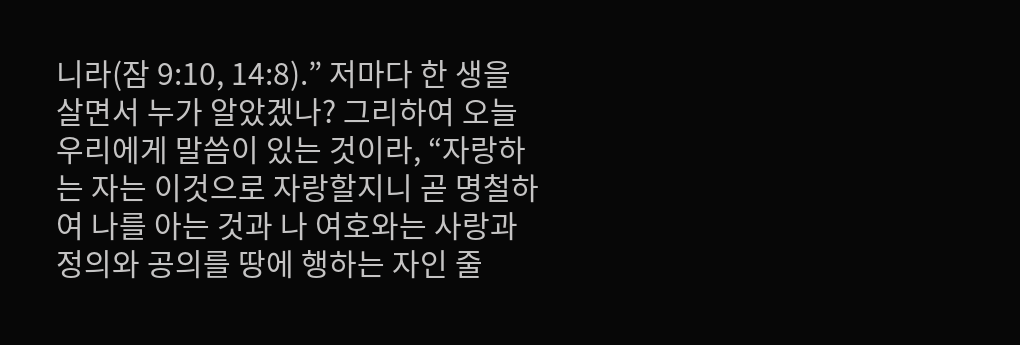니라(잠 9:10, 14:8).” 저마다 한 생을 살면서 누가 알았겠나? 그리하여 오늘 우리에게 말씀이 있는 것이라, “자랑하는 자는 이것으로 자랑할지니 곧 명철하여 나를 아는 것과 나 여호와는 사랑과 정의와 공의를 땅에 행하는 자인 줄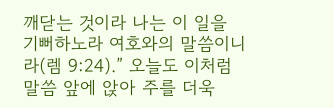깨닫는 것이라 나는 이 일을 기뻐하노라 여호와의 말씀이니라(렘 9:24).” 오늘도 이처럼 말씀 앞에 앉아 주를 더욱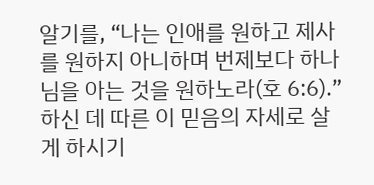알기를, “나는 인애를 원하고 제사를 원하지 아니하며 번제보다 하나님을 아는 것을 원하노라(호 6:6).” 하신 데 따른 이 믿음의 자세로 살게 하시기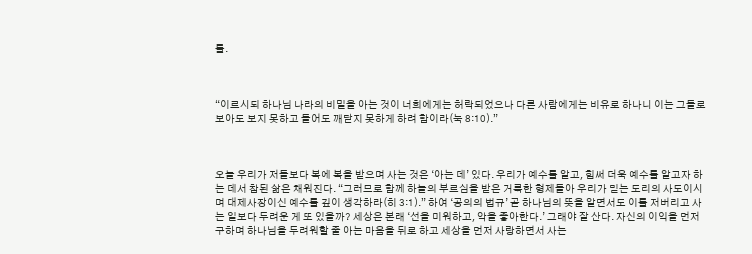를.



“이르시되 하나님 나라의 비밀을 아는 것이 너희에게는 허락되었으나 다른 사람에게는 비유로 하나니 이는 그들로 보아도 보지 못하고 들어도 깨닫지 못하게 하려 함이라(눅 8:10).”



오늘 우리가 저들보다 복에 복을 받으며 사는 것은 ‘아는 데’ 있다. 우리가 예수를 알고, 힘써 더욱 예수를 알고자 하는 데서 참된 삶은 채워진다. “그러므로 함께 하늘의 부르심을 받은 거룩한 형제들아 우리가 믿는 도리의 사도이시며 대제사장이신 예수를 깊이 생각하라(히 3:1).” 하여 ‘공의의 법규’ 곧 하나님의 뜻을 알면서도 이를 저버리고 사는 일보다 두려운 게 또 있을까? 세상은 본래 ‘선을 미워하고, 악을 좋아한다.’ 그래야 잘 산다. 자신의 이익을 먼저 구하며 하나님을 두려워할 줄 아는 마음을 뒤로 하고 세상을 먼저 사랑하면서 사는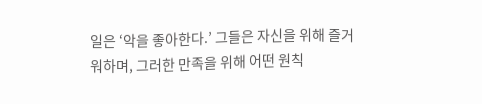일은 ‘악을 좋아한다.’ 그들은 자신을 위해 즐거워하며, 그러한 만족을 위해 어떤 원칙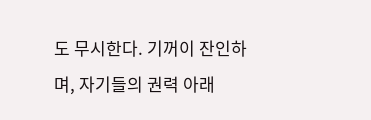도 무시한다. 기꺼이 잔인하며, 자기들의 권력 아래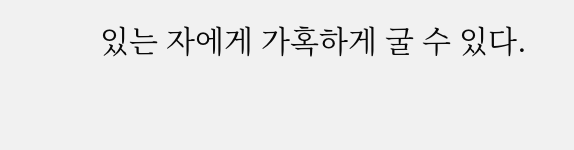있는 자에게 가혹하게 굴 수 있다.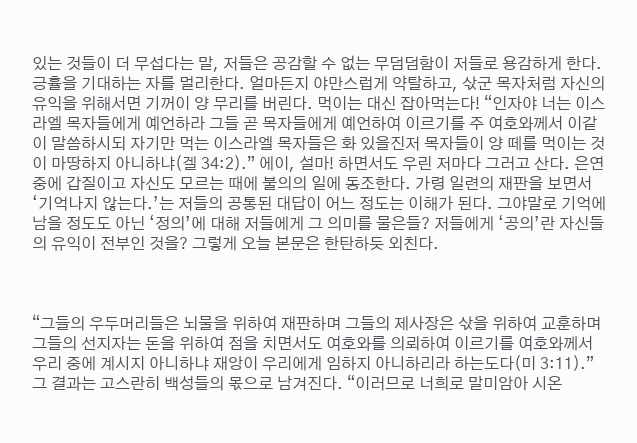있는 것들이 더 무섭다는 말, 저들은 공감할 수 없는 무덤덤함이 저들로 용감하게 한다. 긍휼을 기대하는 자를 멀리한다. 얼마든지 야만스럽게 약탈하고, 삯군 목자처럼 자신의 유익을 위해서면 기꺼이 양 무리를 버린다. 먹이는 대신 잡아먹는다! “인자야 너는 이스라엘 목자들에게 예언하라 그들 곧 목자들에게 예언하여 이르기를 주 여호와께서 이같이 말씀하시되 자기만 먹는 이스라엘 목자들은 화 있을진저 목자들이 양 떼를 먹이는 것이 마땅하지 아니하냐(겔 34:2).” 에이, 설마! 하면서도 우린 저마다 그러고 산다. 은연중에 갑질이고 자신도 모르는 때에 불의의 일에 동조한다. 가령 일련의 재판을 보면서 ‘기억나지 않는다.’는 저들의 공통된 대답이 어느 정도는 이해가 된다. 그야말로 기억에 남을 정도도 아닌 ‘정의’에 대해 저들에게 그 의미를 물은들? 저들에게 ‘공의’란 자신들의 유익이 전부인 것을? 그렇게 오늘 본문은 한탄하듯 외친다.



“그들의 우두머리들은 뇌물을 위하여 재판하며 그들의 제사장은 삯을 위하여 교훈하며 그들의 선지자는 돈을 위하여 점을 치면서도 여호와를 의뢰하여 이르기를 여호와께서 우리 중에 계시지 아니하냐 재앙이 우리에게 임하지 아니하리라 하는도다(미 3:11).” 그 결과는 고스란히 백성들의 몫으로 남겨진다. “이러므로 너희로 말미암아 시온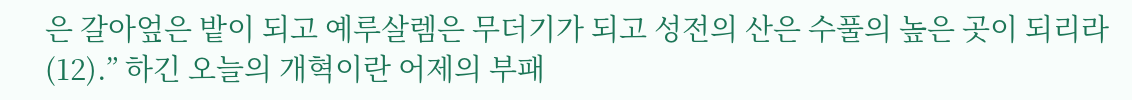은 갈아엎은 밭이 되고 예루살렘은 무더기가 되고 성전의 산은 수풀의 높은 곳이 되리라(12).” 하긴 오늘의 개혁이란 어제의 부패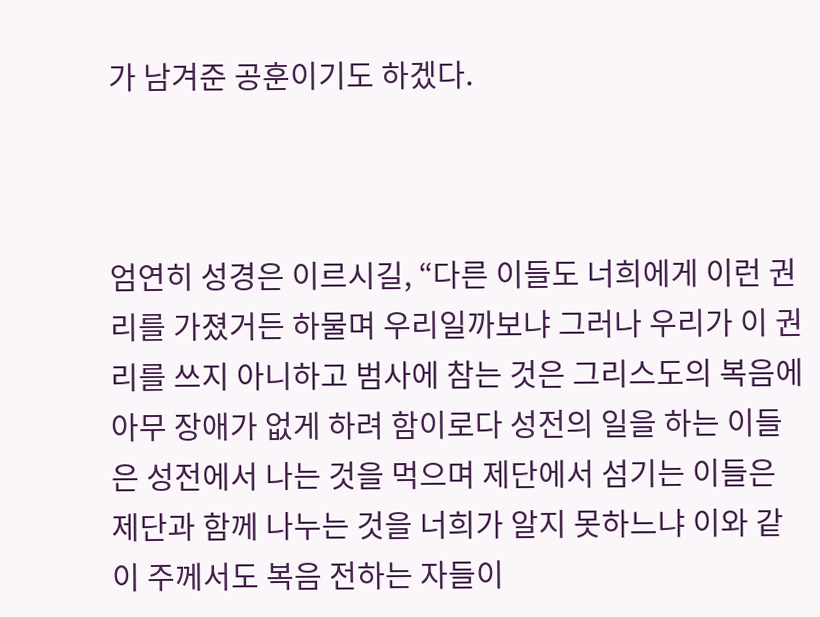가 남겨준 공훈이기도 하겠다.



엄연히 성경은 이르시길, “다른 이들도 너희에게 이런 권리를 가졌거든 하물며 우리일까보냐 그러나 우리가 이 권리를 쓰지 아니하고 범사에 참는 것은 그리스도의 복음에 아무 장애가 없게 하려 함이로다 성전의 일을 하는 이들은 성전에서 나는 것을 먹으며 제단에서 섬기는 이들은 제단과 함께 나누는 것을 너희가 알지 못하느냐 이와 같이 주께서도 복음 전하는 자들이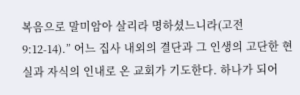복음으로 말미암아 살리라 명하셨느니라(고전 9:12-14).” 어느 집사 내외의 결단과 그 인생의 고단한 현실과 자식의 인내로 온 교회가 기도한다. 하나가 되어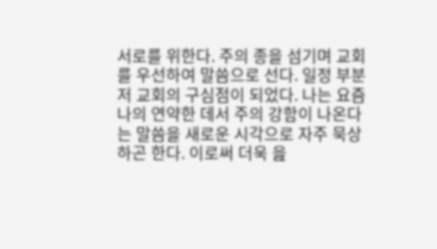서로를 위한다. 주의 종을 섬기며 교회를 우선하여 말씀으로 선다. 일정 부분 저 교회의 구심점이 되었다. 나는 요즘 나의 연약한 데서 주의 강함이 나온다는 말씀을 새로운 시각으로 자주 묵상하곤 한다. 이로써 더욱 읊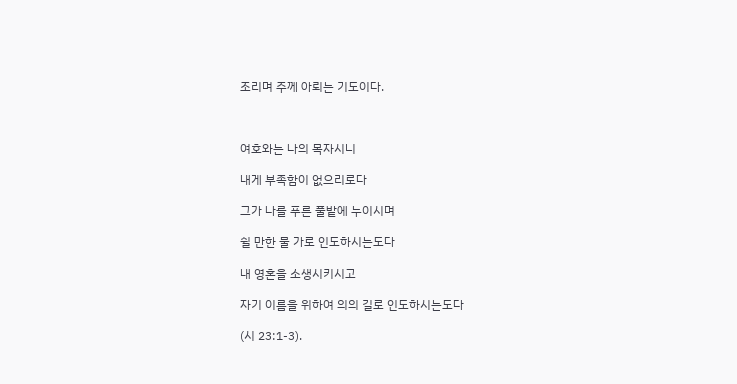조리며 주께 아뢰는 기도이다.



여호와는 나의 목자시니

내게 부족함이 없으리로다

그가 나를 푸른 풀밭에 누이시며

쉴 만한 물 가로 인도하시는도다

내 영혼을 소생시키시고

자기 이름을 위하여 의의 길로 인도하시는도다

(시 23:1-3).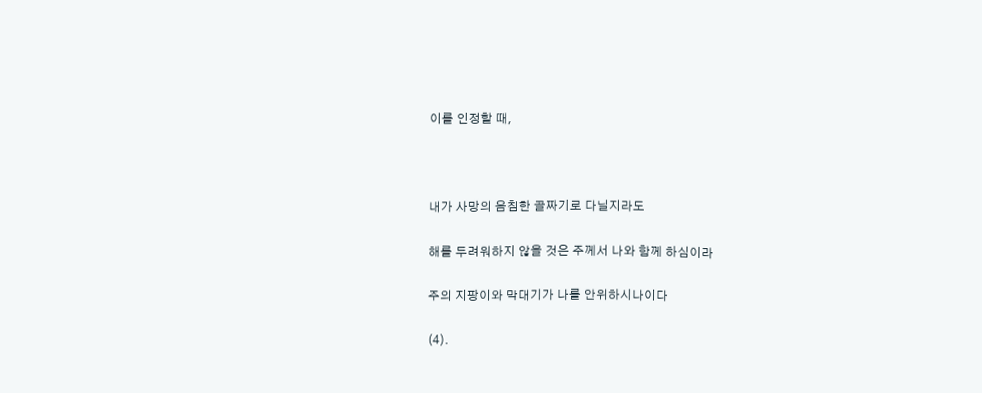이를 인정할 때,



내가 사망의 음침한 골짜기로 다닐지라도

해를 두려워하지 않을 것은 주께서 나와 함께 하심이라

주의 지팡이와 막대기가 나를 안위하시나이다

(4).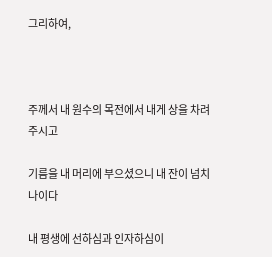그리하여,



주께서 내 원수의 목전에서 내게 상을 차려 주시고

기름을 내 머리에 부으셨으니 내 잔이 넘치나이다

내 평생에 선하심과 인자하심이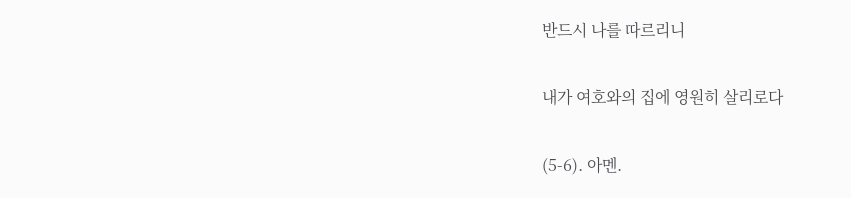반드시 나를 따르리니

내가 여호와의 집에 영원히 살리로다

(5-6). 아멘.